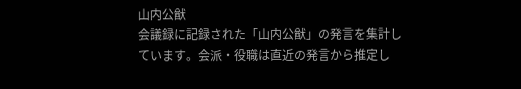山内公猷
会議録に記録された「山内公猷」の発言を集計しています。会派・役職は直近の発言から推定し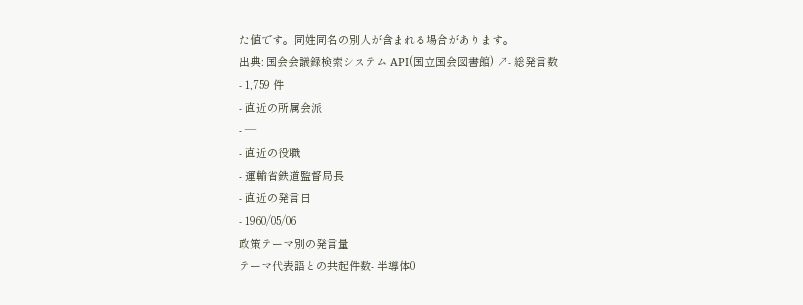た値です。同姓同名の別人が含まれる場合があります。
出典: 国会会議録検索システム API(国立国会図書館) ↗- 総発言数
- 1,759 件
- 直近の所属会派
- —
- 直近の役職
- 運輸省鉄道監督局長
- 直近の発言日
- 1960/05/06
政策テーマ別の発言量
テーマ代表語との共起件数- 半導体0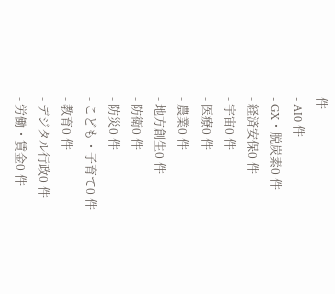件
- AI0 件
- GX・脱炭素0 件
- 経済安保0 件
- 宇宙0 件
- 医療0 件
- 農業0 件
- 地方創生0 件
- 防衛0 件
- 防災0 件
- こども・子育て0 件
- 教育0 件
- デジタル行政0 件
- 労働・賃金0 件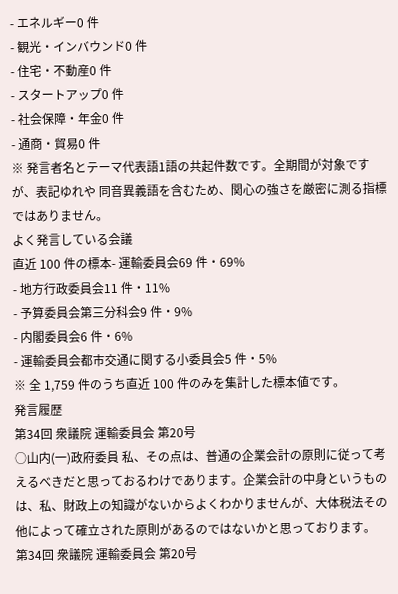- エネルギー0 件
- 観光・インバウンド0 件
- 住宅・不動産0 件
- スタートアップ0 件
- 社会保障・年金0 件
- 通商・貿易0 件
※ 発言者名とテーマ代表語1語の共起件数です。全期間が対象ですが、表記ゆれや 同音異義語を含むため、関心の強さを厳密に測る指標ではありません。
よく発言している会議
直近 100 件の標本- 運輸委員会69 件・69%
- 地方行政委員会11 件・11%
- 予算委員会第三分科会9 件・9%
- 内閣委員会6 件・6%
- 運輸委員会都市交通に関する小委員会5 件・5%
※ 全 1,759 件のうち直近 100 件のみを集計した標本値です。
発言履歴
第34回 衆議院 運輸委員会 第20号
○山内(一)政府委員 私、その点は、普通の企業会計の原則に従って考えるべきだと思っておるわけであります。企業会計の中身というものは、私、財政上の知識がないからよくわかりませんが、大体税法その他によって確立された原則があるのではないかと思っております。
第34回 衆議院 運輸委員会 第20号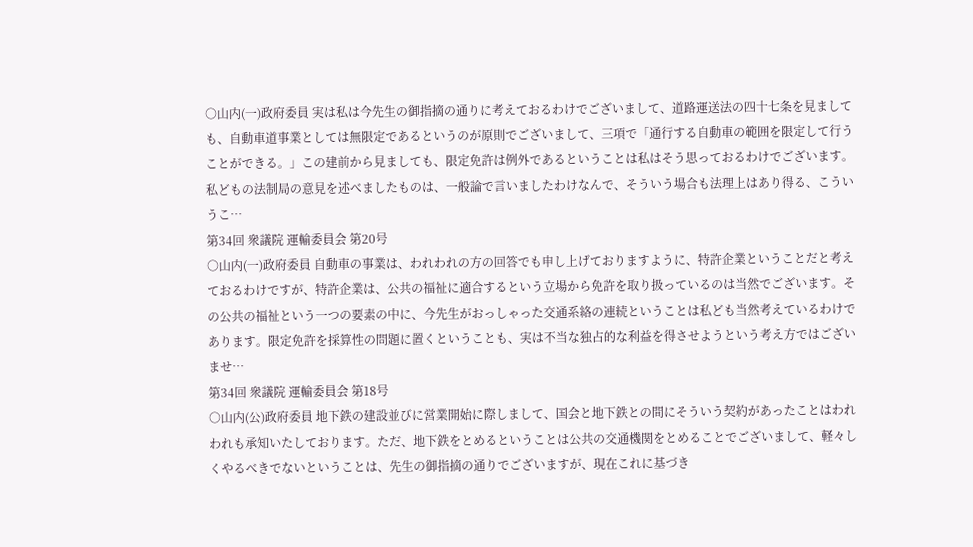○山内(一)政府委員 実は私は今先生の御指摘の通りに考えておるわけでございまして、道路運送法の四十七条を見ましても、自動車道事業としては無限定であるというのが原則でございまして、三項で「通行する自動車の範囲を限定して行うことができる。」この建前から見ましても、限定免許は例外であるということは私はそう思っておるわけでございます。私どもの法制局の意見を述べましたものは、一般論で言いましたわけなんで、そういう場合も法理上はあり得る、こういうこ…
第34回 衆議院 運輸委員会 第20号
○山内(一)政府委員 自動車の事業は、われわれの方の回答でも申し上げておりますように、特許企業ということだと考えておるわけですが、特許企業は、公共の福祉に適合するという立場から免許を取り扱っているのは当然でございます。その公共の福祉という一つの要素の中に、今先生がおっしゃった交通系絡の連続ということは私ども当然考えているわけであります。限定免許を採算性の問題に置くということも、実は不当な独占的な利益を得させようという考え方ではございませ…
第34回 衆議院 運輸委員会 第18号
○山内(公)政府委員 地下鉄の建設並びに営業開始に際しまして、国会と地下鉄との間にそういう契約があったことはわれわれも承知いたしております。ただ、地下鉄をとめるということは公共の交通機関をとめることでございまして、軽々しくやるべきでないということは、先生の御指摘の通りでございますが、現在これに基づき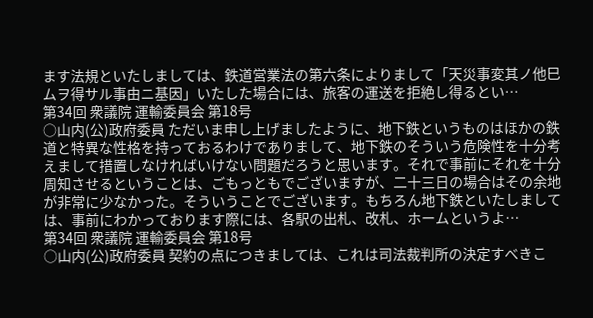ます法規といたしましては、鉄道営業法の第六条によりまして「天災事変其ノ他巳ムヲ得サル事由ニ基因」いたした場合には、旅客の運送を拒絶し得るとい…
第34回 衆議院 運輸委員会 第18号
○山内(公)政府委員 ただいま申し上げましたように、地下鉄というものはほかの鉄道と特異な性格を持っておるわけでありまして、地下鉄のそういう危険性を十分考えまして措置しなければいけない問題だろうと思います。それで事前にそれを十分周知させるということは、ごもっともでございますが、二十三日の場合はその余地が非常に少なかった。そういうことでございます。もちろん地下鉄といたしましては、事前にわかっております際には、各駅の出札、改札、ホームというよ…
第34回 衆議院 運輸委員会 第18号
○山内(公)政府委員 契約の点につきましては、これは司法裁判所の決定すべきこ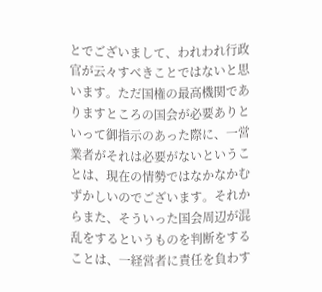とでございまして、われわれ行政官が云々すべきことではないと思います。ただ国権の最高機関でありますところの国会が必要ありといって御指示のあった際に、一営業者がそれは必要がないということは、現在の情勢ではなかなかむずかしいのでございます。それからまた、そういった国会周辺が混乱をするというものを判断をすることは、一経営者に責任を負わす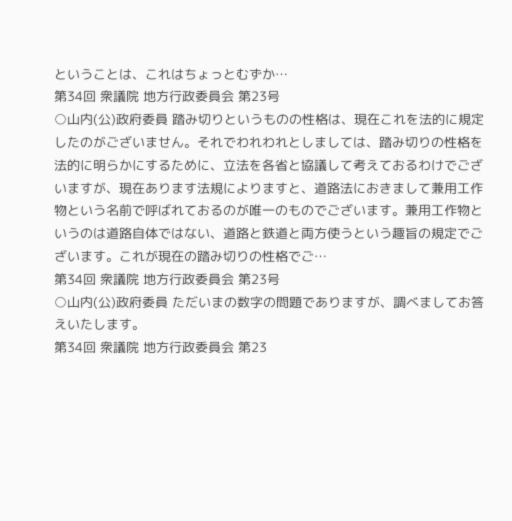ということは、これはちょっとむずか…
第34回 衆議院 地方行政委員会 第23号
○山内(公)政府委員 踏み切りというものの性格は、現在これを法的に規定したのがございません。それでわれわれとしましては、踏み切りの性格を法的に明らかにするために、立法を各省と協議して考えておるわけでございますが、現在あります法規によりますと、道路法におきまして兼用工作物という名前で呼ばれておるのが唯一のものでございます。兼用工作物というのは道路自体ではない、道路と鉄道と両方使うという趣旨の規定でございます。これが現在の踏み切りの性格でご…
第34回 衆議院 地方行政委員会 第23号
○山内(公)政府委員 ただいまの数字の問題でありますが、調べましてお答えいたします。
第34回 衆議院 地方行政委員会 第23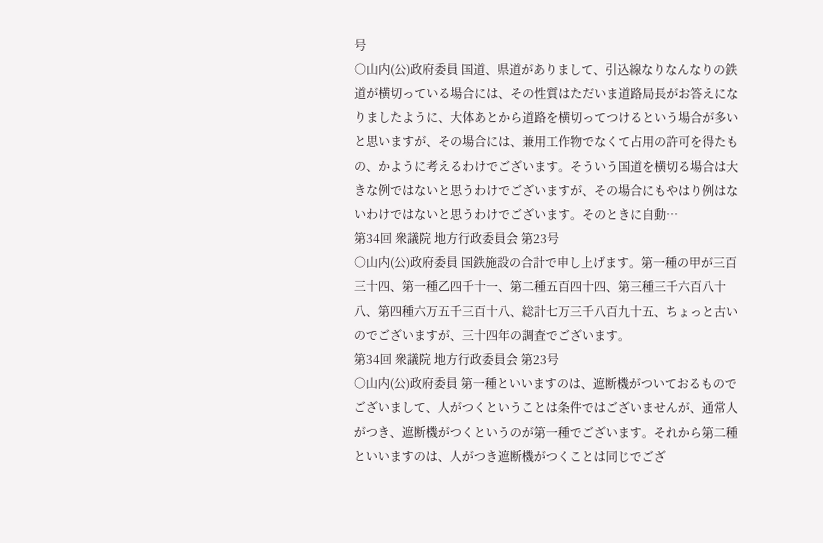号
○山内(公)政府委員 国道、県道がありまして、引込線なりなんなりの鉄道が横切っている場合には、その性質はただいま道路局長がお答えになりましたように、大体あとから道路を横切ってつけるという場合が多いと思いますが、その場合には、兼用工作物でなくて占用の許可を得たもの、かように考えるわけでございます。そういう国道を横切る場合は大きな例ではないと思うわけでございますが、その場合にもやはり例はないわけではないと思うわけでございます。そのときに自動…
第34回 衆議院 地方行政委員会 第23号
○山内(公)政府委員 国鉄施設の合計で申し上げます。第一種の甲が三百三十四、第一種乙四千十一、第二種五百四十四、第三種三千六百八十八、第四種六万五千三百十八、総計七万三千八百九十五、ちょっと古いのでございますが、三十四年の調査でございます。
第34回 衆議院 地方行政委員会 第23号
○山内(公)政府委員 第一種といいますのは、遮断機がついておるものでございまして、人がつくということは条件ではございませんが、通常人がつき、遮断機がつくというのが第一種でございます。それから第二種といいますのは、人がつき遮断機がつくことは同じでござ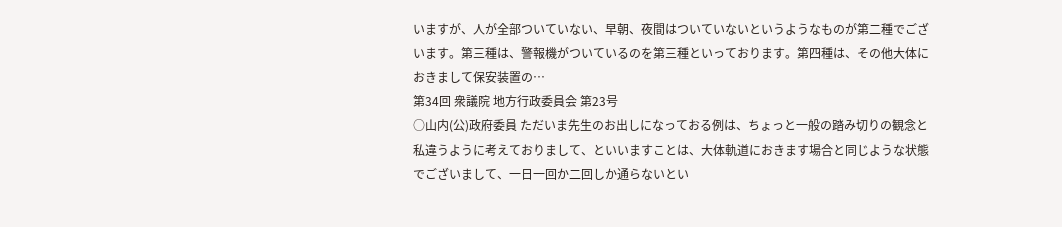いますが、人が全部ついていない、早朝、夜間はついていないというようなものが第二種でございます。第三種は、警報機がついているのを第三種といっております。第四種は、その他大体におきまして保安装置の…
第34回 衆議院 地方行政委員会 第23号
○山内(公)政府委員 ただいま先生のお出しになっておる例は、ちょっと一般の踏み切りの観念と私違うように考えておりまして、といいますことは、大体軌道におきます場合と同じような状態でございまして、一日一回か二回しか通らないとい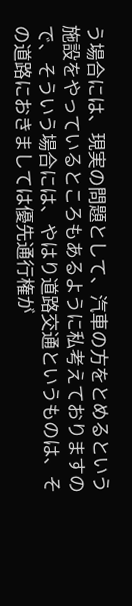う場合には、現実の問題として、汽車の方をとめるという施設をやっているところもあるように私考えておりますので、そういう場合には、やはり道路交通というものは、その道路におきましては優先通行権が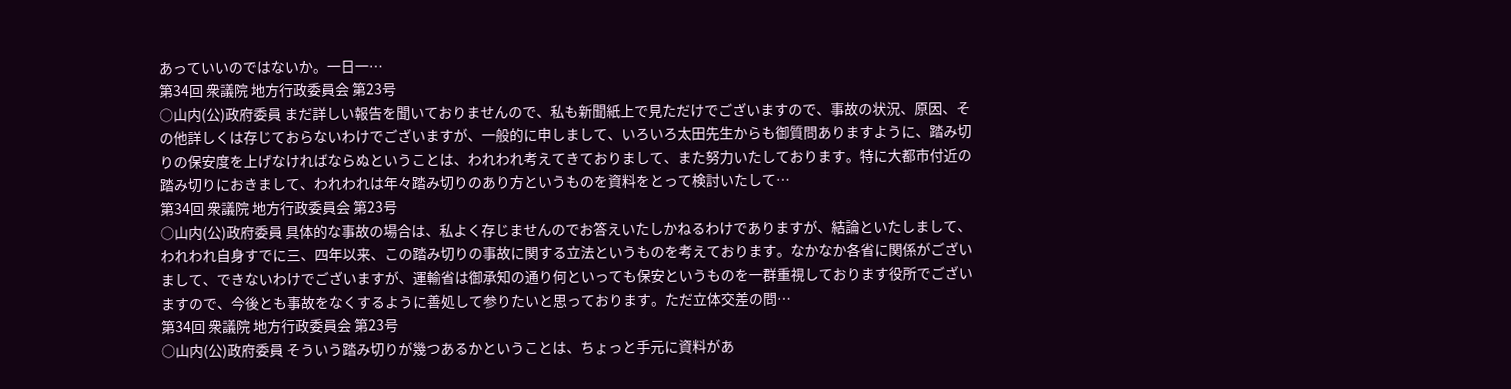あっていいのではないか。一日一…
第34回 衆議院 地方行政委員会 第23号
○山内(公)政府委員 まだ詳しい報告を聞いておりませんので、私も新聞紙上で見ただけでございますので、事故の状況、原因、その他詳しくは存じておらないわけでございますが、一般的に申しまして、いろいろ太田先生からも御質問ありますように、踏み切りの保安度を上げなければならぬということは、われわれ考えてきておりまして、また努力いたしております。特に大都市付近の踏み切りにおきまして、われわれは年々踏み切りのあり方というものを資料をとって検討いたして…
第34回 衆議院 地方行政委員会 第23号
○山内(公)政府委員 具体的な事故の場合は、私よく存じませんのでお答えいたしかねるわけでありますが、結論といたしまして、われわれ自身すでに三、四年以来、この踏み切りの事故に関する立法というものを考えております。なかなか各省に関係がございまして、できないわけでございますが、運輸省は御承知の通り何といっても保安というものを一群重視しております役所でございますので、今後とも事故をなくするように善処して参りたいと思っております。ただ立体交差の問…
第34回 衆議院 地方行政委員会 第23号
○山内(公)政府委員 そういう踏み切りが幾つあるかということは、ちょっと手元に資料があ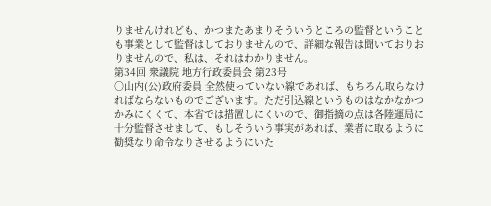りませんけれども、かつまたあまりそういうところの監督ということも事業として監督はしておりませんので、詳細な報告は聞いておりおりませんので、私は、それはわかりません。
第34回 衆議院 地方行政委員会 第23号
○山内(公)政府委員 全然使っていない線であれば、もちろん取らなければならないものでございます。ただ引込線というものはなかなかつかみにくくて、本省では措置しにくいので、御指摘の点は各陸運局に十分監督させまして、もしそういう事実があれば、業者に取るように勧奨なり命令なりさせるようにいた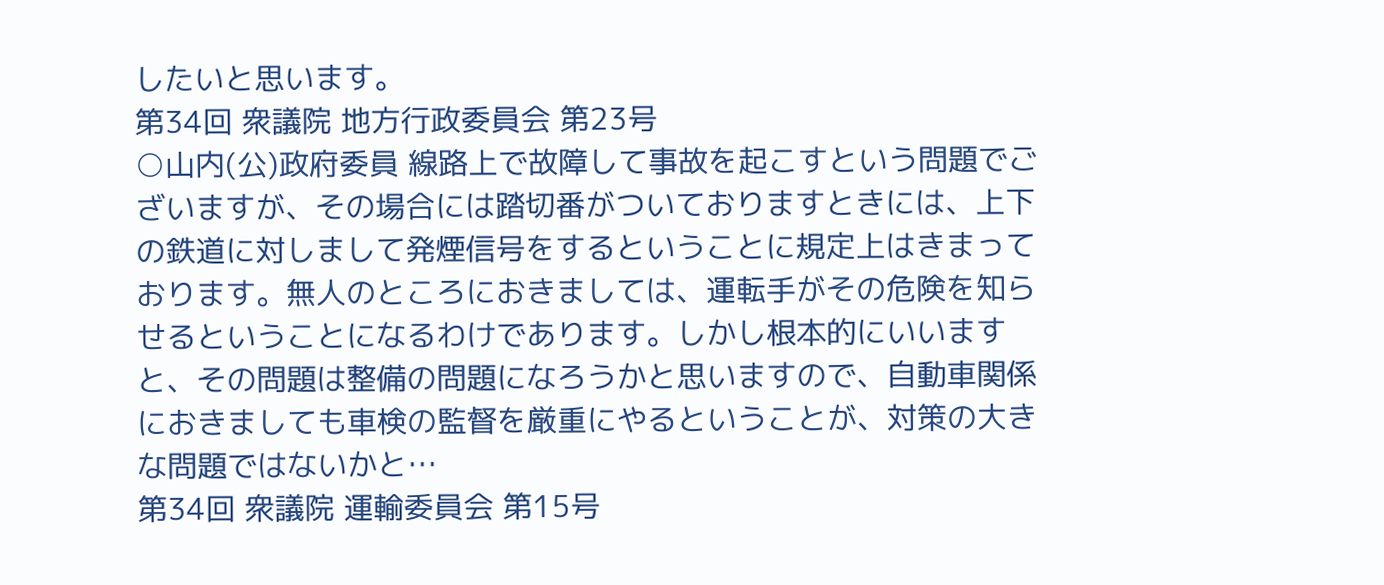したいと思います。
第34回 衆議院 地方行政委員会 第23号
○山内(公)政府委員 線路上で故障して事故を起こすという問題でございますが、その場合には踏切番がついておりますときには、上下の鉄道に対しまして発煙信号をするということに規定上はきまっております。無人のところにおきましては、運転手がその危険を知らせるということになるわけであります。しかし根本的にいいますと、その問題は整備の問題になろうかと思いますので、自動車関係におきましても車検の監督を厳重にやるということが、対策の大きな問題ではないかと…
第34回 衆議院 運輸委員会 第15号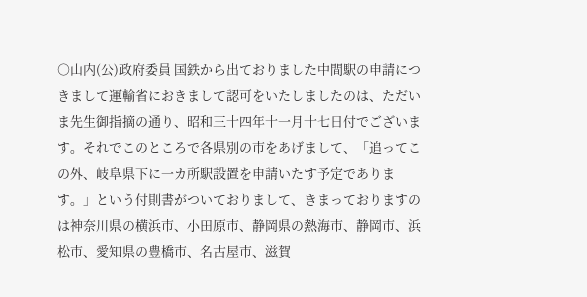○山内(公)政府委員 国鉄から出ておりました中間駅の申請につきまして運輸省におきまして認可をいたしましたのは、ただいま先生御指摘の通り、昭和三十四年十一月十七日付でございます。それでこのところで各県別の市をあげまして、「追ってこの外、岐阜県下に一カ所駅設置を申請いたす予定であります。」という付則書がついておりまして、きまっておりますのは神奈川県の横浜市、小田原市、静岡県の熱海市、静岡市、浜松市、愛知県の豊橋市、名古屋市、滋賀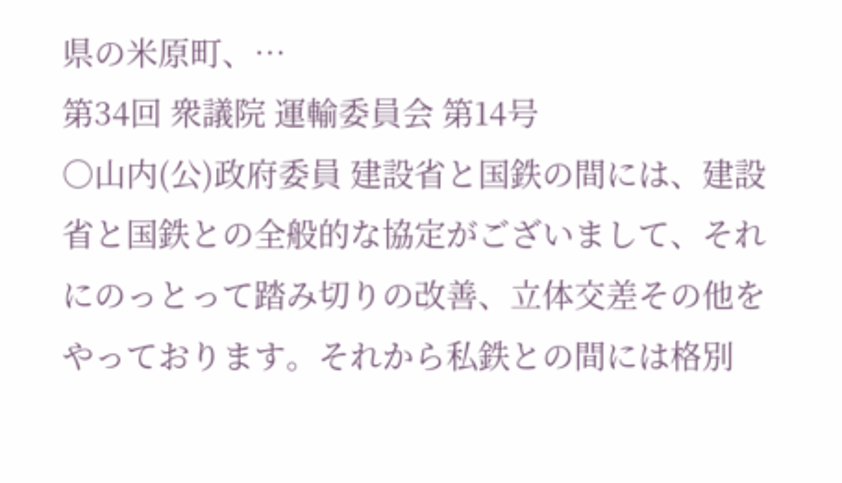県の米原町、…
第34回 衆議院 運輸委員会 第14号
○山内(公)政府委員 建設省と国鉄の間には、建設省と国鉄との全般的な協定がございまして、それにのっとって踏み切りの改善、立体交差その他をやっております。それから私鉄との間には格別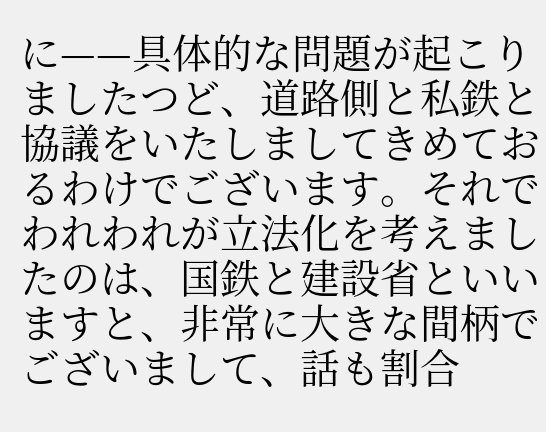に——具体的な問題が起こりましたつど、道路側と私鉄と協議をいたしましてきめておるわけでございます。それでわれわれが立法化を考えましたのは、国鉄と建設省といいますと、非常に大きな間柄でございまして、話も割合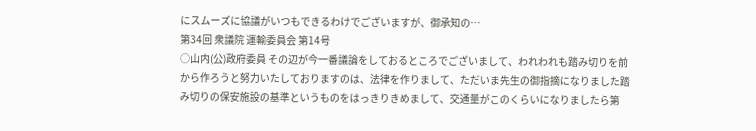にスムーズに協議がいつもできるわけでございますが、御承知の…
第34回 衆議院 運輸委員会 第14号
○山内(公)政府委員 その辺が今一番議論をしておるところでございまして、われわれも踏み切りを前から作ろうと努力いたしておりますのは、法律を作りまして、ただいま先生の御指摘になりました踏み切りの保安施設の基準というものをはっきりきめまして、交通量がこのくらいになりましたら第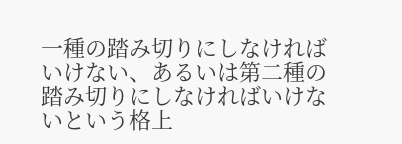一種の踏み切りにしなければいけない、あるいは第二種の踏み切りにしなければいけないという格上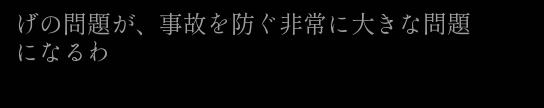げの問題が、事故を防ぐ非常に大きな問題になるわ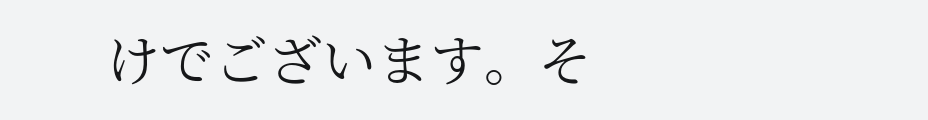けでございます。そ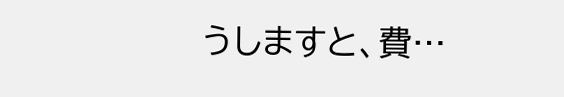うしますと、費…